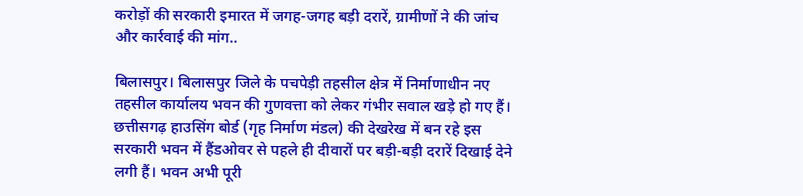करोड़ों की सरकारी इमारत में जगह-जगह बड़ी दरारें, ग्रामीणों ने की जांच और कार्रवाई की मांग..

बिलासपुर। बिलासपुर जिले के पचपेड़ी तहसील क्षेत्र में निर्माणाधीन नए तहसील कार्यालय भवन की गुणवत्ता को लेकर गंभीर सवाल खड़े हो गए हैं। छत्तीसगढ़ हाउसिंग बोर्ड (गृह निर्माण मंडल) की देखरेख में बन रहे इस सरकारी भवन में हैंडओवर से पहले ही दीवारों पर बड़ी-बड़ी दरारें दिखाई देने लगी हैं। भवन अभी पूरी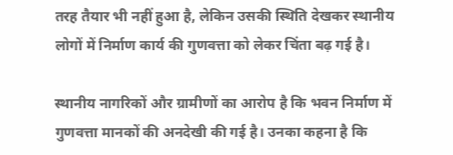तरह तैयार भी नहीं हुआ है, लेकिन उसकी स्थिति देखकर स्थानीय लोगों में निर्माण कार्य की गुणवत्ता को लेकर चिंता बढ़ गई है।

स्थानीय नागरिकों और ग्रामीणों का आरोप है कि भवन निर्माण में गुणवत्ता मानकों की अनदेखी की गई है। उनका कहना है कि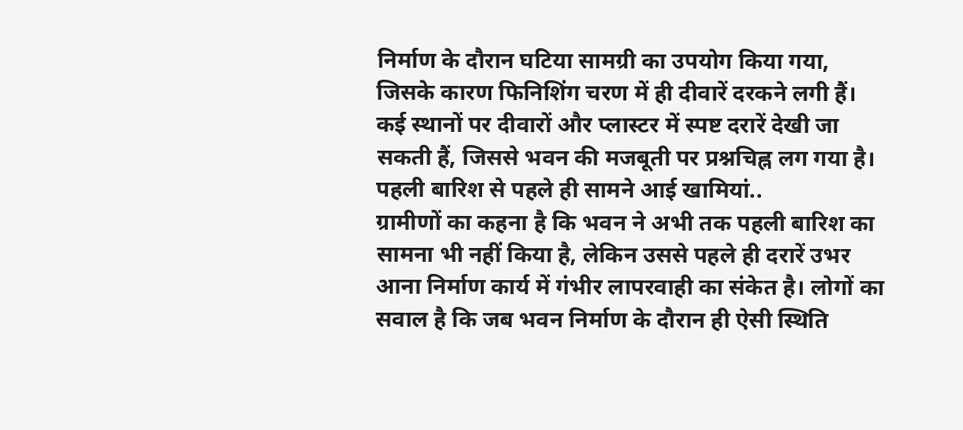निर्माण के दौरान घटिया सामग्री का उपयोग किया गया, जिसके कारण फिनिशिंग चरण में ही दीवारें दरकने लगी हैं। कई स्थानों पर दीवारों और प्लास्टर में स्पष्ट दरारें देखी जा सकती हैं, जिससे भवन की मजबूती पर प्रश्नचिह्न लग गया है।
पहली बारिश से पहले ही सामने आई खामियां..
ग्रामीणों का कहना है कि भवन ने अभी तक पहली बारिश का सामना भी नहीं किया है, लेकिन उससे पहले ही दरारें उभर आना निर्माण कार्य में गंभीर लापरवाही का संकेत है। लोगों का सवाल है कि जब भवन निर्माण के दौरान ही ऐसी स्थिति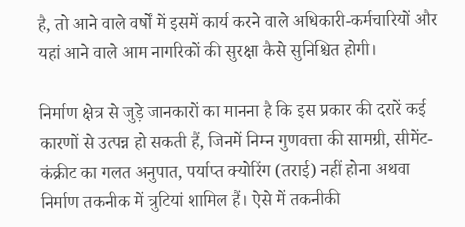है, तो आने वाले वर्षों में इसमें कार्य करने वाले अधिकारी-कर्मचारियों और यहां आने वाले आम नागरिकों की सुरक्षा कैसे सुनिश्चित होगी।

निर्माण क्षेत्र से जुड़े जानकारों का मानना है कि इस प्रकार की दरारें कई कारणों से उत्पन्न हो सकती हैं, जिनमें निम्न गुणवत्ता की सामग्री, सीमेंट-कंक्रीट का गलत अनुपात, पर्याप्त क्योरिंग (तराई) नहीं होना अथवा निर्माण तकनीक में त्रुटियां शामिल हैं। ऐसे में तकनीकी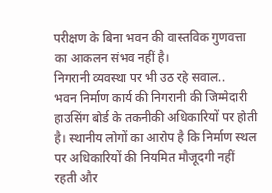परीक्षण के बिना भवन की वास्तविक गुणवत्ता का आकलन संभव नहीं है।
निगरानी व्यवस्था पर भी उठ रहे सवाल..
भवन निर्माण कार्य की निगरानी की जिम्मेदारी हाउसिंग बोर्ड के तकनीकी अधिकारियों पर होती है। स्थानीय लोगों का आरोप है कि निर्माण स्थल पर अधिकारियों की नियमित मौजूदगी नहीं रहती और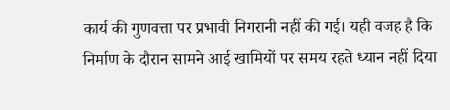कार्य की गुणवत्ता पर प्रभावी निगरानी नहीं की गई। यही वजह है कि निर्माण के दौरान सामने आई खामियों पर समय रहते ध्यान नहीं दिया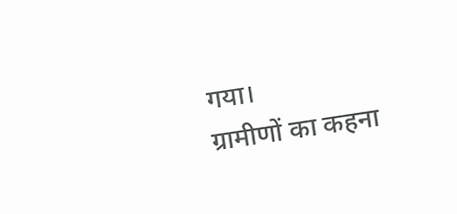गया।
ग्रामीणों का कहना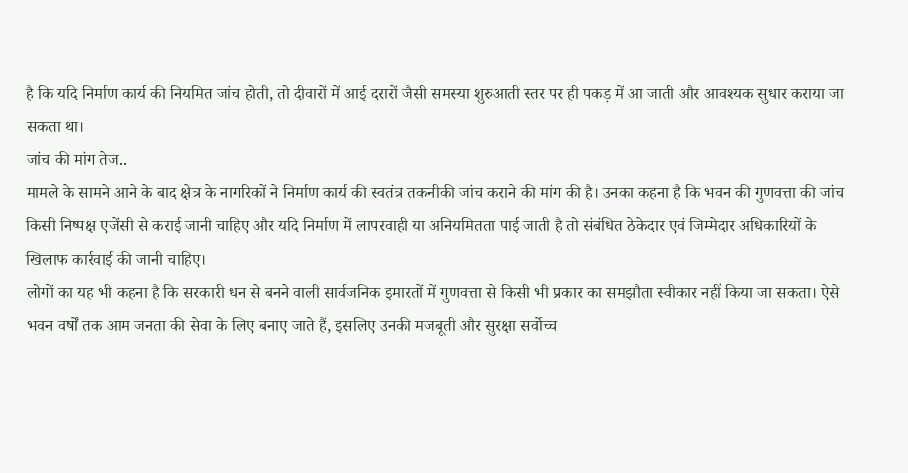है कि यदि निर्माण कार्य की नियमित जांच होती, तो दीवारों में आई दरारों जैसी समस्या शुरुआती स्तर पर ही पकड़ में आ जाती और आवश्यक सुधार कराया जा सकता था।
जांच की मांग तेज..
मामले के सामने आने के बाद क्षेत्र के नागरिकों ने निर्माण कार्य की स्वतंत्र तकनीकी जांच कराने की मांग की है। उनका कहना है कि भवन की गुणवत्ता की जांच किसी निष्पक्ष एजेंसी से कराई जानी चाहिए और यदि निर्माण में लापरवाही या अनियमितता पाई जाती है तो संबंधित ठेकेदार एवं जिम्मेदार अधिकारियों के खिलाफ कार्रवाई की जानी चाहिए।
लोगों का यह भी कहना है कि सरकारी धन से बनने वाली सार्वजनिक इमारतों में गुणवत्ता से किसी भी प्रकार का समझौता स्वीकार नहीं किया जा सकता। ऐसे भवन वर्षों तक आम जनता की सेवा के लिए बनाए जाते हैं, इसलिए उनकी मजबूती और सुरक्षा सर्वोच्च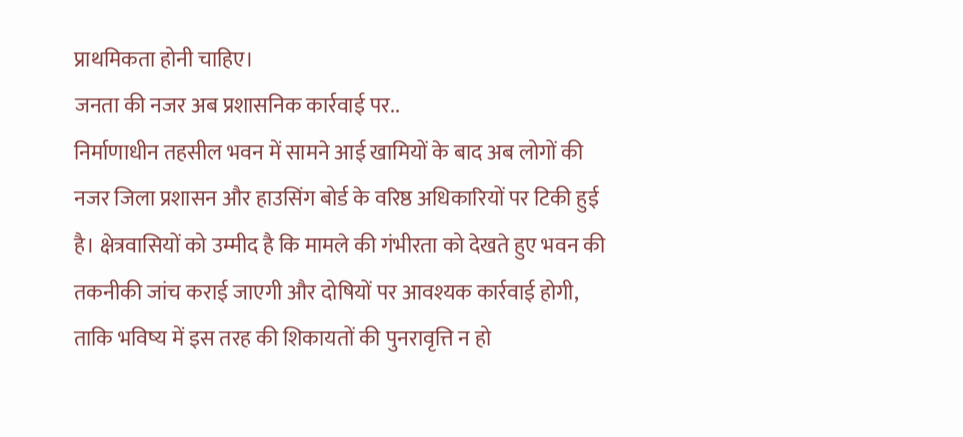प्राथमिकता होनी चाहिए।
जनता की नजर अब प्रशासनिक कार्रवाई पर..
निर्माणाधीन तहसील भवन में सामने आई खामियों के बाद अब लोगों की नजर जिला प्रशासन और हाउसिंग बोर्ड के वरिष्ठ अधिकारियों पर टिकी हुई है। क्षेत्रवासियों को उम्मीद है कि मामले की गंभीरता को देखते हुए भवन की तकनीकी जांच कराई जाएगी और दोषियों पर आवश्यक कार्रवाई होगी, ताकि भविष्य में इस तरह की शिकायतों की पुनरावृत्ति न हो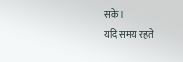सके।
यदि समय रहते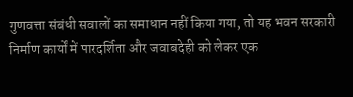गुणवत्ता संबंधी सवालों का समाधान नहीं किया गया, तो यह भवन सरकारी निर्माण कार्यों में पारदर्शिता और जवाबदेही को लेकर एक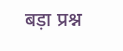बड़ा प्रश्न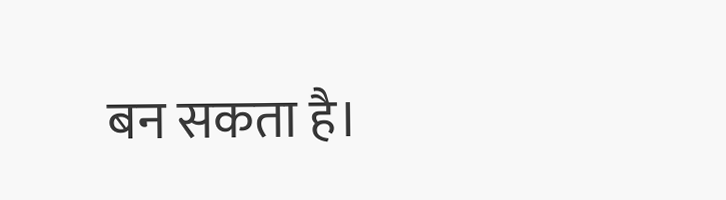बन सकता है।